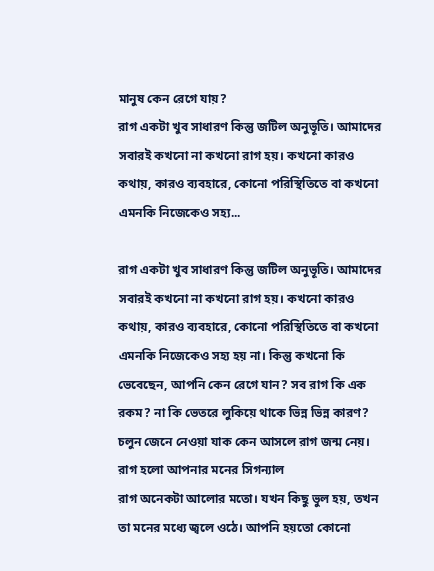মানুষ কেন রেগে যায়?
রাগ একটা খুব সাধারণ কিন্তু জটিল অনুভূতি। আমাদের সবারই কখনো না কখনো রাগ হয়। কখনো কারও কথায়, কারও ব্যবহারে, কোনো পরিস্থিতিতে বা কখনো এমনকি নিজেকেও সহ্য...

রাগ একটা খুব সাধারণ কিন্তু জটিল অনুভূতি। আমাদের সবারই কখনো না কখনো রাগ হয়। কখনো কারও কথায়, কারও ব্যবহারে, কোনো পরিস্থিতিতে বা কখনো এমনকি নিজেকেও সহ্য হয় না। কিন্তু কখনো কি ভেবেছেন, আপনি কেন রেগে যান? সব রাগ কি এক রকম? না কি ভেতরে লুকিয়ে থাকে ভিন্ন ভিন্ন কারণ?
চলুন জেনে নেওয়া যাক কেন আসলে রাগ জন্ম নেয়।
রাগ হলো আপনার মনের সিগন্যাল
রাগ অনেকটা আলোর মতো। যখন কিছু ভুল হয়, তখন তা মনের মধ্যে জ্বলে ওঠে। আপনি হয়তো কোনো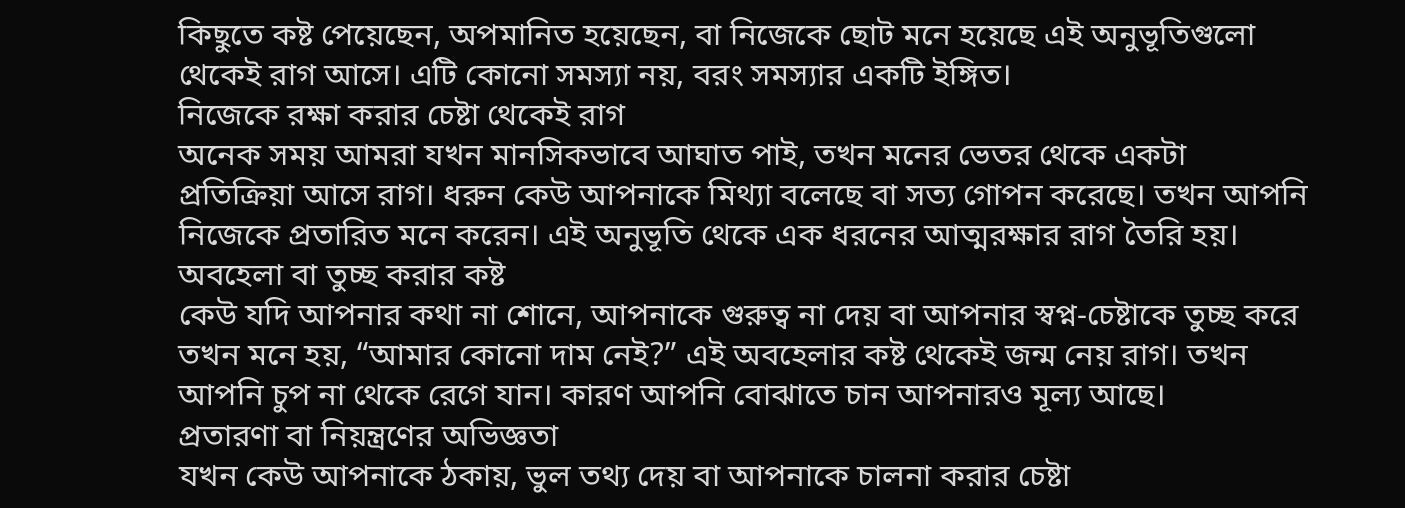কিছুতে কষ্ট পেয়েছেন, অপমানিত হয়েছেন, বা নিজেকে ছোট মনে হয়েছে এই অনুভূতিগুলো থেকেই রাগ আসে। এটি কোনো সমস্যা নয়, বরং সমস্যার একটি ইঙ্গিত।
নিজেকে রক্ষা করার চেষ্টা থেকেই রাগ
অনেক সময় আমরা যখন মানসিকভাবে আঘাত পাই, তখন মনের ভেতর থেকে একটা প্রতিক্রিয়া আসে রাগ। ধরুন কেউ আপনাকে মিথ্যা বলেছে বা সত্য গোপন করেছে। তখন আপনি নিজেকে প্রতারিত মনে করেন। এই অনুভূতি থেকে এক ধরনের আত্মরক্ষার রাগ তৈরি হয়।
অবহেলা বা তুচ্ছ করার কষ্ট
কেউ যদি আপনার কথা না শোনে, আপনাকে গুরুত্ব না দেয় বা আপনার স্বপ্ন-চেষ্টাকে তুচ্ছ করে তখন মনে হয়, “আমার কোনো দাম নেই?” এই অবহেলার কষ্ট থেকেই জন্ম নেয় রাগ। তখন আপনি চুপ না থেকে রেগে যান। কারণ আপনি বোঝাতে চান আপনারও মূল্য আছে।
প্রতারণা বা নিয়ন্ত্রণের অভিজ্ঞতা
যখন কেউ আপনাকে ঠকায়, ভুল তথ্য দেয় বা আপনাকে চালনা করার চেষ্টা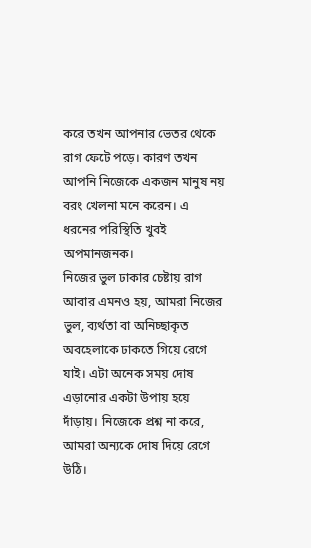করে তখন আপনার ভেতর থেকে রাগ ফেটে পড়ে। কারণ তখন আপনি নিজেকে একজন মানুষ নয় বরং খেলনা মনে করেন। এ ধরনের পরিস্থিতি খুবই অপমানজনক।
নিজের ভুল ঢাকার চেষ্টায় রাগ
আবার এমনও হয়, আমরা নিজের ভুল, ব্যর্থতা বা অনিচ্ছাকৃত অবহেলাকে ঢাকতে গিয়ে রেগে যাই। এটা অনেক সময় দোষ এড়ানোর একটা উপায় হয়ে দাঁড়ায়। নিজেকে প্রশ্ন না করে, আমরা অন্যকে দোষ দিয়ে রেগে উঠি।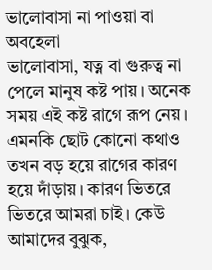ভালোবাসা না পাওয়া বা অবহেলা
ভালোবাসা, যত্ন বা গুরুত্ব না পেলে মানুষ কষ্ট পায়। অনেক সময় এই কষ্ট রাগে রূপ নেয়। এমনকি ছোট কোনো কথাও তখন বড় হয়ে রাগের কারণ হয়ে দাঁড়ায়। কারণ ভিতরে ভিতরে আমরা চাই। কেউ আমাদের বুঝুক,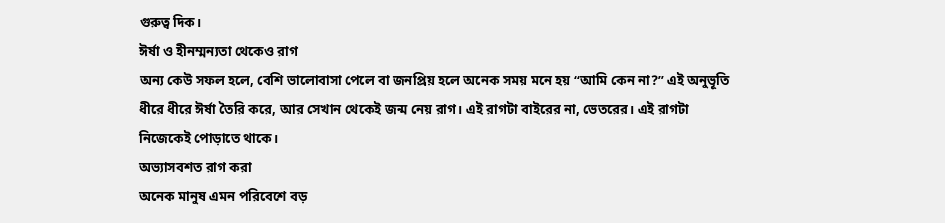গুরুত্ব দিক।
ঈর্ষা ও হীনম্মন্যতা থেকেও রাগ
অন্য কেউ সফল হলে, বেশি ভালোবাসা পেলে বা জনপ্রিয় হলে অনেক সময় মনে হয় “আমি কেন না?” এই অনুভূতি ধীরে ধীরে ঈর্ষা তৈরি করে, আর সেখান থেকেই জন্ম নেয় রাগ। এই রাগটা বাইরের না, ভেতরের। এই রাগটা নিজেকেই পোড়াতে থাকে।
অভ্যাসবশত রাগ করা
অনেক মানুষ এমন পরিবেশে বড়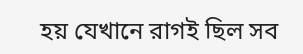হয় যেখানে রাগই ছিল সব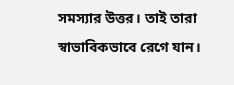সমস্যার উত্তর। তাই তারা স্বাভাবিকভাবে রেগে যান।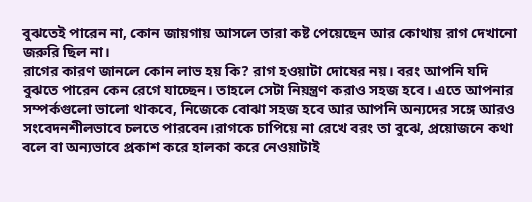বুঝতেই পারেন না, কোন জায়গায় আসলে তারা কষ্ট পেয়েছেন আর কোথায় রাগ দেখানো জরুরি ছিল না।
রাগের কারণ জানলে কোন লাভ হয় কি? রাগ হওয়াটা দোষের নয়। বরং আপনি যদি বুঝতে পারেন কেন রেগে যাচ্ছেন। তাহলে সেটা নিয়ন্ত্রণ করাও সহজ হবে। এতে আপনার সম্পর্কগুলো ভালো থাকবে, নিজেকে বোঝা সহজ হবে আর আপনি অন্যদের সঙ্গে আরও সংবেদনশীলভাবে চলতে পারবেন।রাগকে চাপিয়ে না রেখে বরং তা বুঝে, প্রয়োজনে কথা বলে বা অন্যভাবে প্রকাশ করে হালকা করে নেওয়াটাই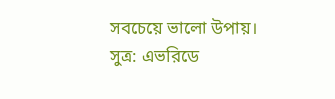সবচেয়ে ভালো উপায়।
সুত্র: এভরিডে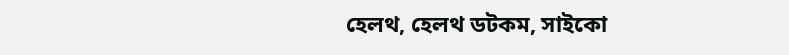হেলথ, হেলথ ডটকম, সাইকো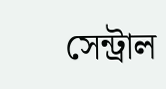সেন্ট্রাল